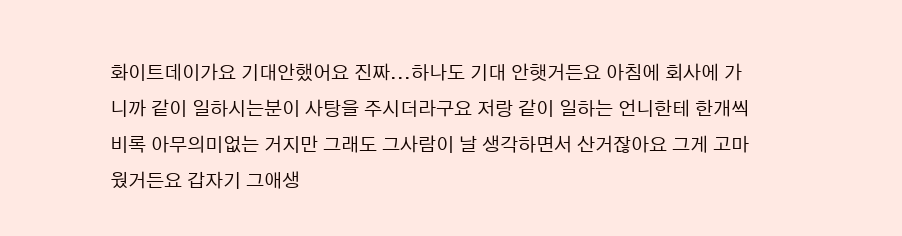화이트데이가요 기대안했어요 진짜...하나도 기대 안햇거든요 아침에 회사에 가니까 같이 일하시는분이 사탕을 주시더라구요 저랑 같이 일하는 언니한테 한개씩 비록 아무의미없는 거지만 그래도 그사람이 날 생각하면서 산거잖아요 그게 고마웠거든요 갑자기 그애생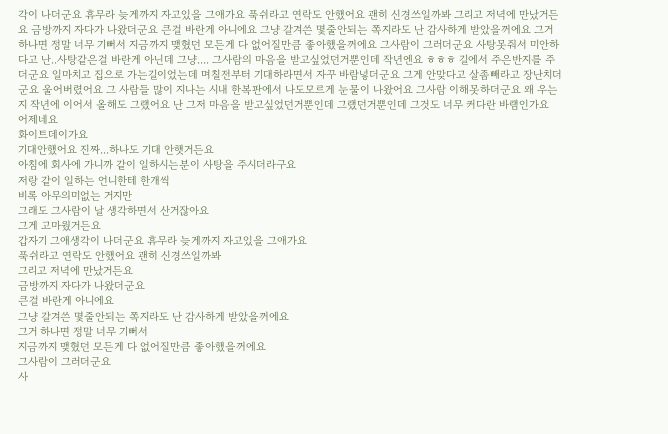각이 나더군요 휴무라 늦게까지 자고있을 그애가요 푹쉬라고 연락도 안했어요 괜히 신경쓰일까봐 그리고 저녁에 만났거든요 금방까지 자다가 나왔더군요 큰걸 바란게 아니에요 그냥 갈겨쓴 몇줄안되는 쪽지라도 난 감사하게 받았을꺼에요 그거 하나면 정말 너무 기뻐서 지금까지 맺혔던 모든게 다 없어질만큼 좋아했을꺼에요 그사람이 그러더군요 사탕못줘서 미안하다고 난..사탕같은걸 바란게 아닌데 그냥.... 그사람의 마음을 받고싶었던거뿐인데 작년엔요 ㅎㅎㅎ 길에서 주은반지를 주더군요 일마치고 집으로 가는길이었는데 며칠전부터 기대하라면서 자꾸 바람넣더군요 그게 안맞다고 살좀빼라고 장난치더군요 울어버렸어요 그 사람들 많이 지나는 시내 한복판에서 나도모르게 눈물이 나왔어요 그사람 이해못하더군요 왜 우는지 작년에 이어서 올해도 그랬어요 난 그저 마음을 받고싶었던거뿐인데 그랬던거뿐인데 그것도 너무 커다란 바램인가요
어제네요
화이트데이가요
기대안했어요 진짜...하나도 기대 안햇거든요
아침에 회사에 가니까 같이 일하시는분이 사탕을 주시더라구요
저랑 같이 일하는 언니한테 한개씩
비록 아무의미없는 거지만
그래도 그사람이 날 생각하면서 산거잖아요
그게 고마웠거든요
갑자기 그애생각이 나더군요 휴무라 늦게까지 자고있을 그애가요
푹쉬라고 연락도 안했어요 괜히 신경쓰일까봐
그리고 저녁에 만났거든요
금방까지 자다가 나왔더군요
큰걸 바란게 아니에요
그냥 갈겨쓴 몇줄안되는 쪽지라도 난 감사하게 받았을꺼에요
그거 하나면 정말 너무 기뻐서
지금까지 맺혔던 모든게 다 없어질만큼 좋아했을꺼에요
그사람이 그러더군요
사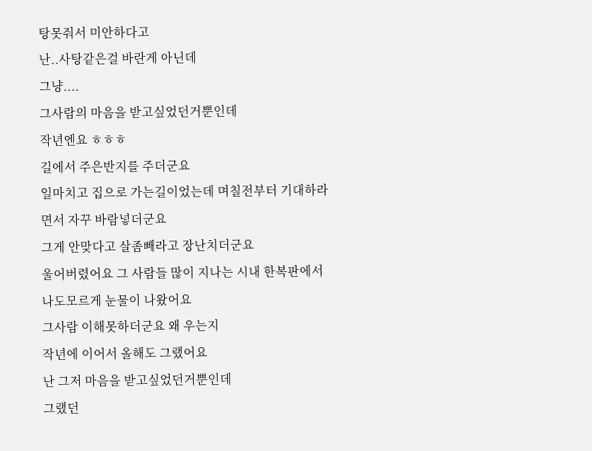탕못줘서 미안하다고
난..사탕같은걸 바란게 아닌데
그냥....
그사람의 마음을 받고싶었던거뿐인데
작년엔요 ㅎㅎㅎ
길에서 주은반지를 주더군요
일마치고 집으로 가는길이었는데 며칠전부터 기대하라면서 자꾸 바람넣더군요
그게 안맞다고 살좀빼라고 장난치더군요
울어버렸어요 그 사람들 많이 지나는 시내 한복판에서
나도모르게 눈물이 나왔어요
그사람 이해못하더군요 왜 우는지
작년에 이어서 올해도 그랬어요
난 그저 마음을 받고싶었던거뿐인데
그랬던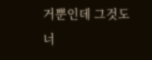거뿐인데 그것도 너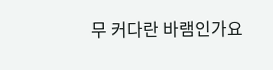무 커다란 바램인가요